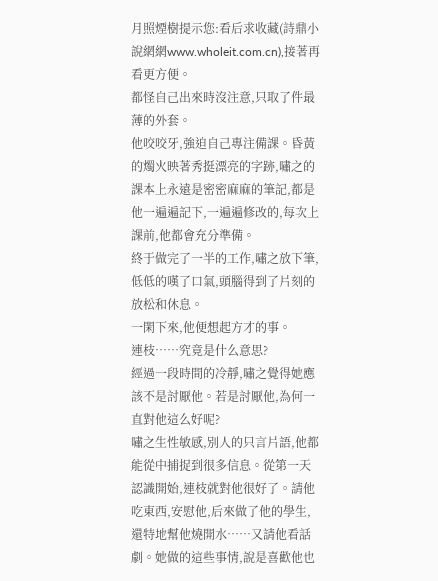月照煙樹提示您:看后求收藏(詩鼎小說網網www.wholeit.com.cn),接著再看更方便。
都怪自己出來時沒注意,只取了件最薄的外套。
他咬咬牙,強迫自己專注備課。昏黃的燭火映著秀挺漂亮的字跡,嘯之的課本上永遠是密密麻麻的筆記,都是他一遍遍記下,一遍遍修改的,每次上課前,他都會充分準備。
終于做完了一半的工作,嘯之放下筆,低低的嘆了口氣,頭腦得到了片刻的放松和休息。
一閑下來,他便想起方才的事。
連枝……究竟是什么意思?
經過一段時間的冷靜,嘯之覺得她應該不是討厭他。若是討厭他,為何一直對他這么好呢?
嘯之生性敏感,別人的只言片語,他都能從中捕捉到很多信息。從第一天認識開始,連枝就對他很好了。請他吃東西,安慰他,后來做了他的學生,還特地幫他燒開水……又請他看話劇。她做的這些事情,說是喜歡他也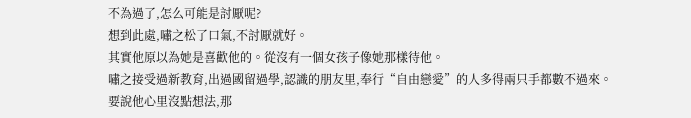不為過了,怎么可能是討厭呢?
想到此處,嘯之松了口氣,不討厭就好。
其實他原以為她是喜歡他的。從沒有一個女孩子像她那樣待他。
嘯之接受過新教育,出過國留過學,認識的朋友里,奉行“自由戀愛”的人多得兩只手都數不過來。
要說他心里沒點想法,那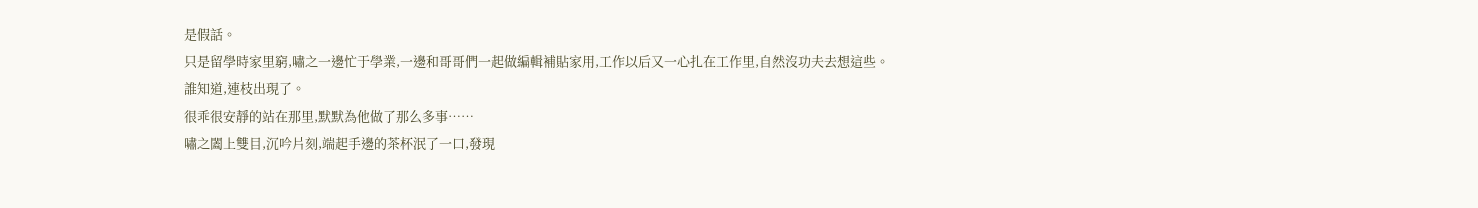是假話。
只是留學時家里窮,嘯之一邊忙于學業,一邊和哥哥們一起做編輯補貼家用,工作以后又一心扎在工作里,自然沒功夫去想這些。
誰知道,連枝出現了。
很乖很安靜的站在那里,默默為他做了那么多事……
嘯之闔上雙目,沉吟片刻,端起手邊的茶杯泯了一口,發現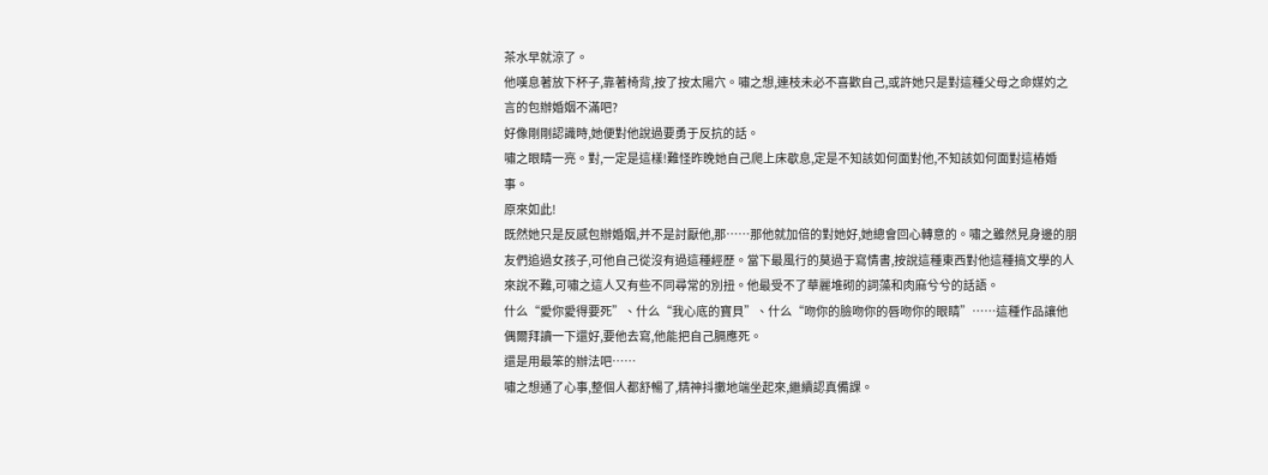茶水早就涼了。
他嘆息著放下杯子,靠著椅背,按了按太陽穴。嘯之想,連枝未必不喜歡自己,或許她只是對這種父母之命媒妁之言的包辦婚姻不滿吧?
好像剛剛認識時,她便對他說過要勇于反抗的話。
嘯之眼睛一亮。對,一定是這樣!難怪昨晚她自己爬上床歇息,定是不知該如何面對他,不知該如何面對這樁婚事。
原來如此!
既然她只是反感包辦婚姻,并不是討厭他,那……那他就加倍的對她好,她總會回心轉意的。嘯之雖然見身邊的朋友們追過女孩子,可他自己從沒有過這種經歷。當下最風行的莫過于寫情書,按說這種東西對他這種搞文學的人來說不難,可嘯之這人又有些不同尋常的別扭。他最受不了華麗堆砌的詞藻和肉麻兮兮的話語。
什么“愛你愛得要死”、什么“我心底的寶貝”、什么“吻你的臉吻你的唇吻你的眼睛”……這種作品讓他偶爾拜讀一下還好,要他去寫,他能把自己膈應死。
還是用最笨的辦法吧……
嘯之想通了心事,整個人都舒暢了,精神抖擻地端坐起來,繼續認真備課。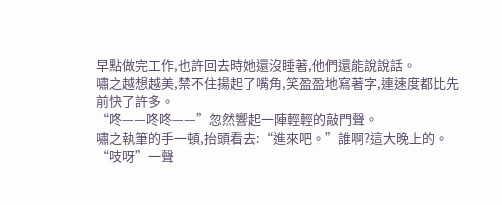早點做完工作,也許回去時她還沒睡著,他們還能說說話。
嘯之越想越美,禁不住揚起了嘴角,笑盈盈地寫著字,連速度都比先前快了許多。
“咚——咚咚——”忽然響起一陣輕輕的敲門聲。
嘯之執筆的手一頓,抬頭看去:“進來吧。”誰啊?這大晚上的。
“吱呀”一聲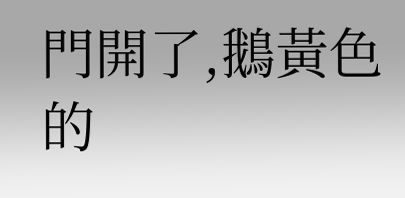門開了,鵝黃色的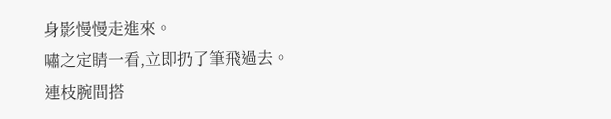身影慢慢走進來。
嘯之定睛一看,立即扔了筆飛過去。
連枝腕間搭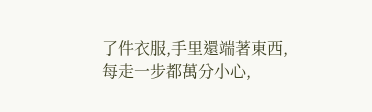了件衣服,手里還端著東西,每走一步都萬分小心,